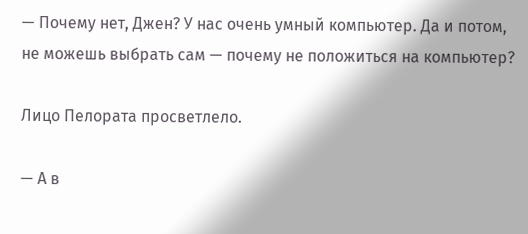— Почему нет, Джен? У нас очень умный компьютер. Да и потом, не можешь выбрать сам — почему не положиться на компьютер?

Лицо Пелората просветлело.

— А в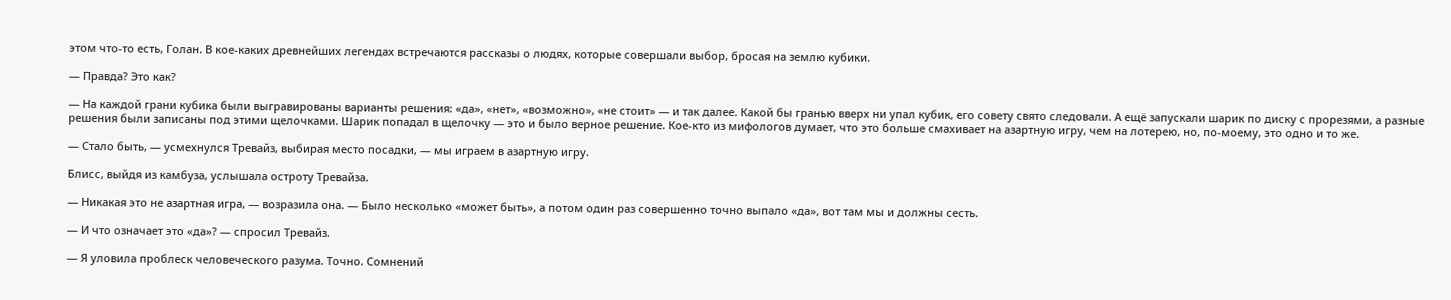этом что-то есть, Голан. В кое-каких древнейших легендах встречаются рассказы о людях, которые совершали выбор, бросая на землю кубики.

— Правда? Это как?

— На каждой грани кубика были выгравированы варианты решения: «да», «нет», «возможно», «не стоит» — и так далее. Какой бы гранью вверх ни упал кубик, его совету свято следовали. А ещё запускали шарик по диску с прорезями, а разные решения были записаны под этими щелочками. Шарик попадал в щелочку — это и было верное решение. Кое-кто из мифологов думает, что это больше смахивает на азартную игру, чем на лотерею, но, по-моему, это одно и то же.

— Стало быть, — усмехнулся Тревайз, выбирая место посадки, — мы играем в азартную игру.

Блисс, выйдя из камбуза, услышала остроту Тревайза.

— Никакая это не азартная игра, — возразила она. — Было несколько «может быть», а потом один раз совершенно точно выпало «да», вот там мы и должны сесть.

— И что означает это «да»? — спросил Тревайз.

— Я уловила проблеск человеческого разума. Точно. Сомнений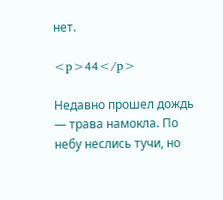нет.

<p>44</p>

Недавно прошел дождь — трава намокла. По небу неслись тучи, но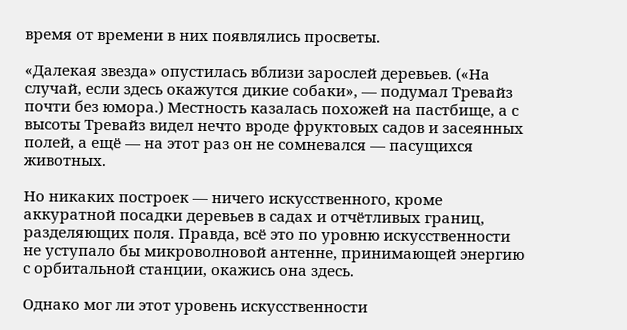время от времени в них появлялись просветы.

«Далекая звезда» опустилась вблизи зарослей деревьев. («На случай, если здесь окажутся дикие собаки», — подумал Тревайз почти без юмора.) Местность казалась похожей на пастбище, а с высоты Тревайз видел нечто вроде фруктовых садов и засеянных полей, а ещё — на этот раз он не сомневался — пасущихся животных.

Но никаких построек — ничего искусственного, кроме аккуратной посадки деревьев в садах и отчётливых границ, разделяющих поля. Правда, всё это по уровню искусственности не уступало бы микроволновой антенне, принимающей энергию с орбитальной станции, окажись она здесь.

Однако мог ли этот уровень искусственности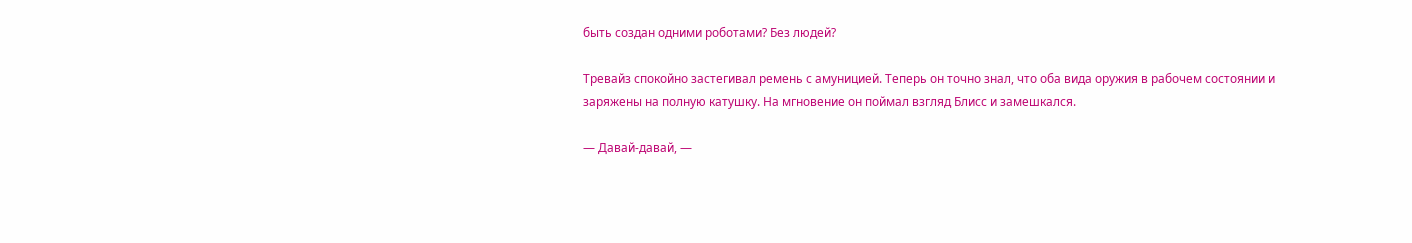быть создан одними роботами? Без людей?

Тревайз спокойно застегивал ремень с амуницией. Теперь он точно знал, что оба вида оружия в рабочем состоянии и заряжены на полную катушку. На мгновение он поймал взгляд Блисс и замешкался.

— Давай-давай, —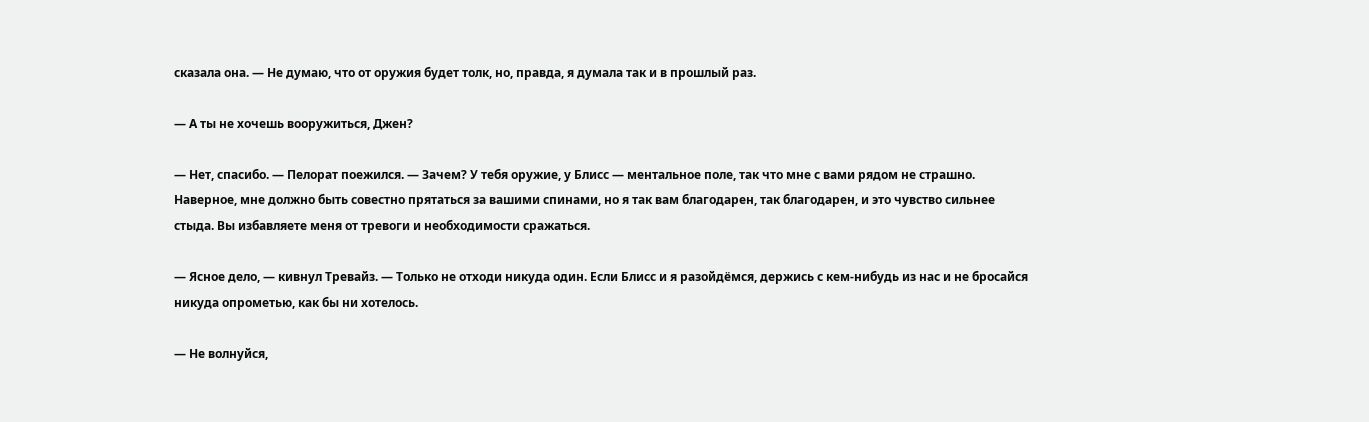сказала она. — Не думаю, что от оружия будет толк, но, правда, я думала так и в прошлый раз.

— А ты не хочешь вооружиться, Джен?

— Нет, спасибо. — Пелорат поежился. — Зачем? У тебя оружие, у Блисс — ментальное поле, так что мне с вами рядом не страшно. Наверное, мне должно быть совестно прятаться за вашими спинами, но я так вам благодарен, так благодарен, и это чувство сильнее стыда. Вы избавляете меня от тревоги и необходимости сражаться.

— Ясное дело, — кивнул Тревайз. — Только не отходи никуда один. Если Блисс и я разойдёмся, держись с кем-нибудь из нас и не бросайся никуда опрометью, как бы ни хотелось.

— Не волнуйся,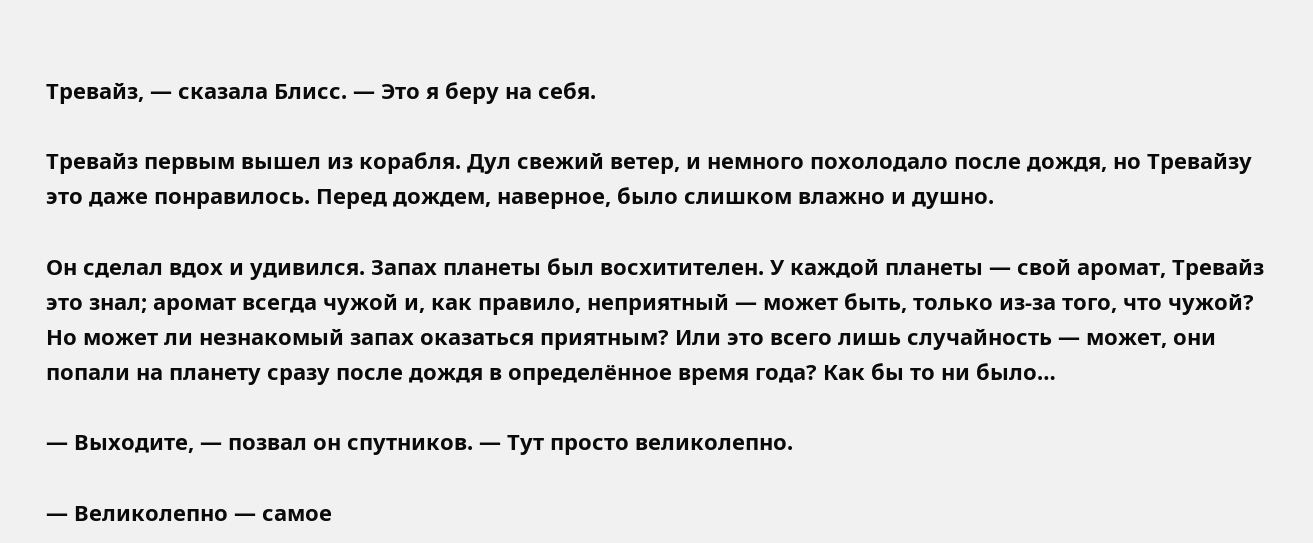Тревайз, — сказала Блисс. — Это я беру на себя.

Тревайз первым вышел из корабля. Дул свежий ветер, и немного похолодало после дождя, но Тревайзу это даже понравилось. Перед дождем, наверное, было слишком влажно и душно.

Он сделал вдох и удивился. Запах планеты был восхитителен. У каждой планеты — свой аромат, Тревайз это знал; аромат всегда чужой и, как правило, неприятный — может быть, только из-за того, что чужой? Но может ли незнакомый запах оказаться приятным? Или это всего лишь случайность — может, они попали на планету сразу после дождя в определённое время года? Как бы то ни было…

— Выходите, — позвал он спутников. — Тут просто великолепно.

— Великолепно — самое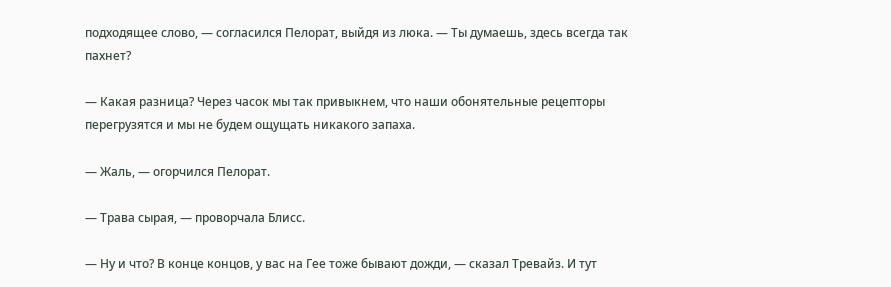подходящее слово, — согласился Пелорат, выйдя из люка. — Ты думаешь, здесь всегда так пахнет?

— Какая разница? Через часок мы так привыкнем, что наши обонятельные рецепторы перегрузятся и мы не будем ощущать никакого запаха.

— Жаль, — огорчился Пелорат.

— Трава сырая, — проворчала Блисс.

— Ну и что? В конце концов, у вас на Гее тоже бывают дожди, — сказал Тревайз. И тут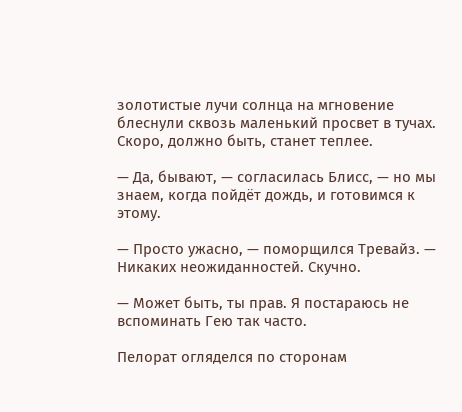золотистые лучи солнца на мгновение блеснули сквозь маленький просвет в тучах. Скоро, должно быть, станет теплее.

— Да, бывают, — согласилась Блисс, — но мы знаем, когда пойдёт дождь, и готовимся к этому.

— Просто ужасно, — поморщился Тревайз. — Никаких неожиданностей. Скучно.

— Может быть, ты прав. Я постараюсь не вспоминать Гею так часто.

Пелорат огляделся по сторонам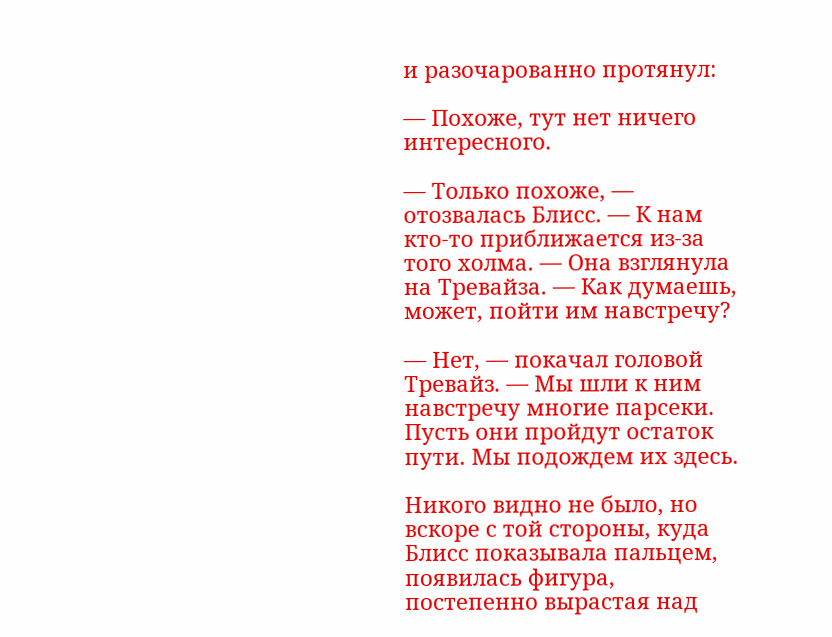и разочарованно протянул:

— Похоже, тут нет ничего интересного.

— Только похоже, — отозвалась Блисс. — К нам кто-то приближается из-за того холма. — Она взглянула на Тревайза. — Как думаешь, может, пойти им навстречу?

— Нет, — покачал головой Тревайз. — Мы шли к ним навстречу многие парсеки. Пусть они пройдут остаток пути. Мы подождем их здесь.

Никого видно не было, но вскоре с той стороны, куда Блисс показывала пальцем, появилась фигура, постепенно вырастая над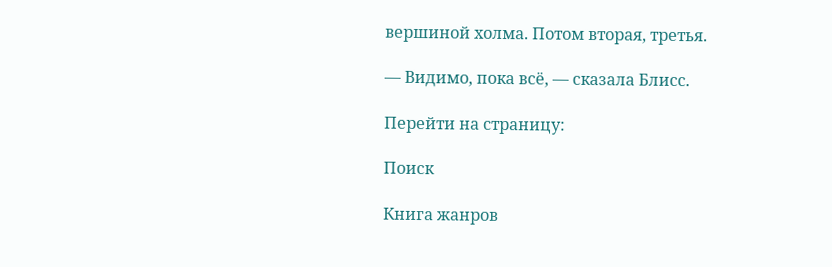вершиной холма. Потом вторая, третья.

— Видимо, пока всё, — сказала Блисс.

Перейти на страницу:

Поиск

Книга жанров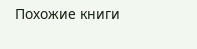Похожие книги